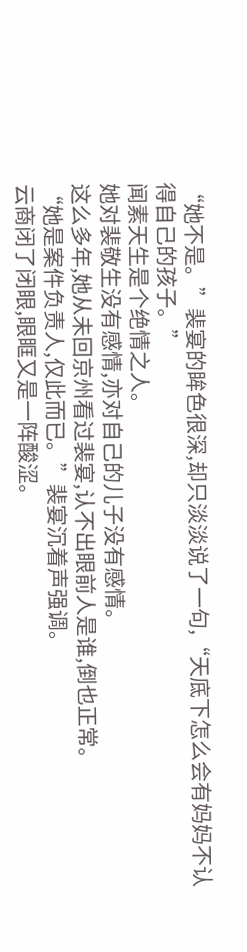“她不是。”裴宴的眸色很深,却只淡淡说了一句,“天底下怎么会有妈妈不认得自己的孩子。”
闻素天生是个绝情之人。
她对裴敬生没有感情,亦对自己的儿子没有感情。
这么多年,她从未回京州看过裴宴,认不出眼前人是谁,倒也正常。
“她是案件负责人,仅此而已。”裴宴沉着声强调。
云商闭了闭眼,眼眶又是一阵酸涩。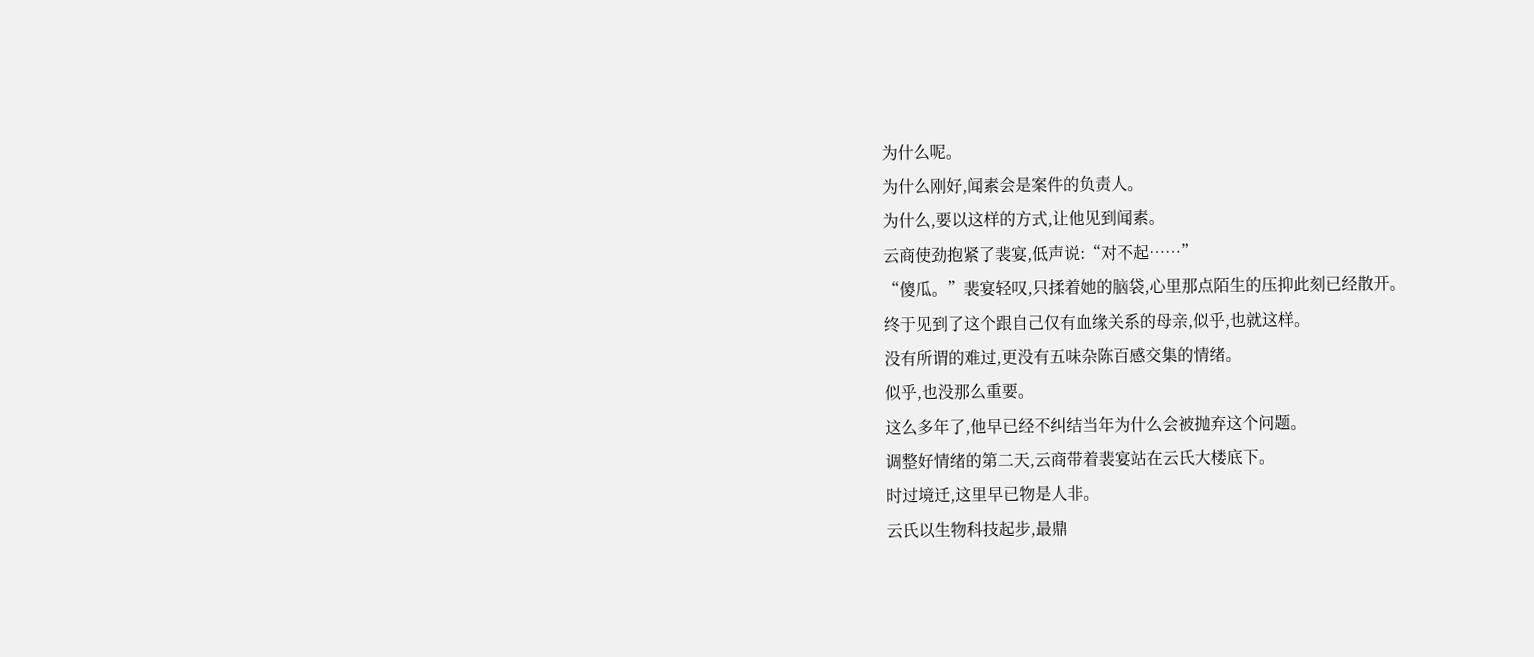为什么呢。
为什么刚好,闻素会是案件的负责人。
为什么,要以这样的方式,让他见到闻素。
云商使劲抱紧了裴宴,低声说:“对不起……”
“傻瓜。”裴宴轻叹,只揉着她的脑袋,心里那点陌生的压抑此刻已经散开。
终于见到了这个跟自己仅有血缘关系的母亲,似乎,也就这样。
没有所谓的难过,更没有五味杂陈百感交集的情绪。
似乎,也没那么重要。
这么多年了,他早已经不纠结当年为什么会被抛弃这个问题。
调整好情绪的第二天,云商带着裴宴站在云氏大楼底下。
时过境迁,这里早已物是人非。
云氏以生物科技起步,最鼎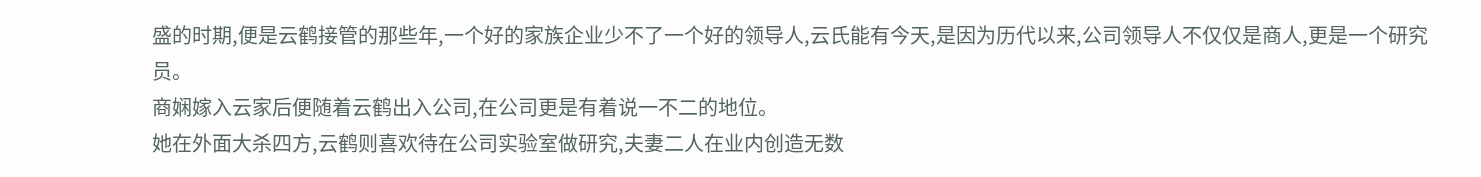盛的时期,便是云鹤接管的那些年,一个好的家族企业少不了一个好的领导人,云氏能有今天,是因为历代以来,公司领导人不仅仅是商人,更是一个研究员。
商娴嫁入云家后便随着云鹤出入公司,在公司更是有着说一不二的地位。
她在外面大杀四方,云鹤则喜欢待在公司实验室做研究,夫妻二人在业内创造无数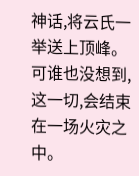神话,将云氏一举送上顶峰。
可谁也没想到,这一切,会结束在一场火灾之中。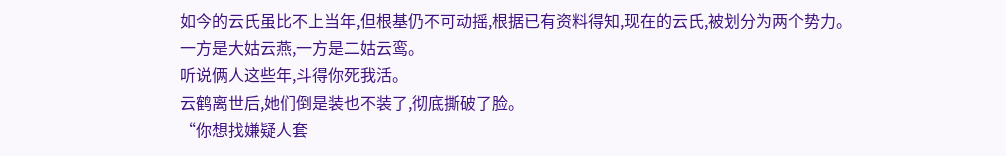如今的云氏虽比不上当年,但根基仍不可动摇,根据已有资料得知,现在的云氏,被划分为两个势力。
一方是大姑云燕,一方是二姑云鸾。
听说俩人这些年,斗得你死我活。
云鹤离世后,她们倒是装也不装了,彻底撕破了脸。
“你想找嫌疑人套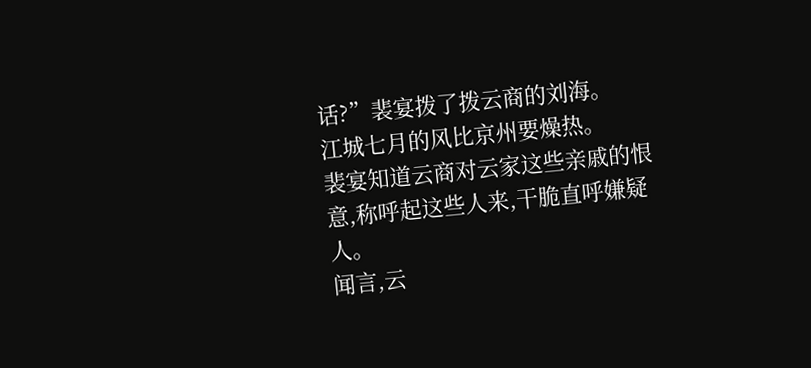话?”裴宴拨了拨云商的刘海。
江城七月的风比京州要燥热。
裴宴知道云商对云家这些亲戚的恨意,称呼起这些人来,干脆直呼嫌疑人。
闻言,云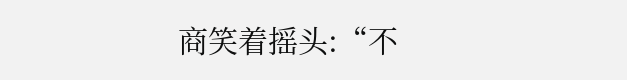商笑着摇头:“不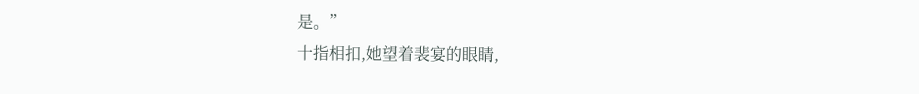是。”
十指相扣,她望着裴宴的眼睛,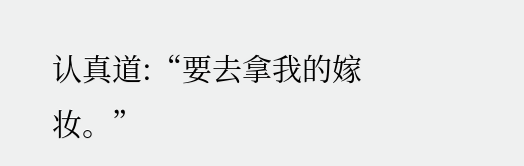认真道:“要去拿我的嫁妆。”